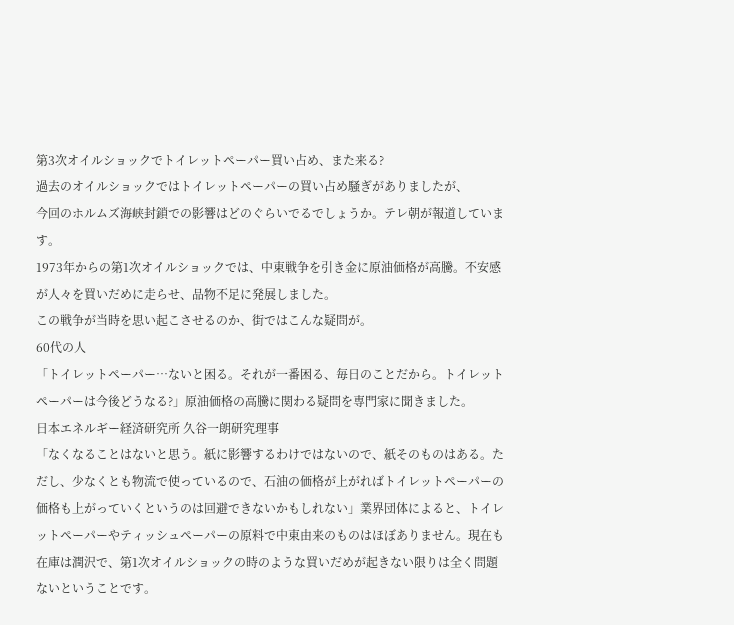第3次オイルショックでトイレットペーパー買い占め、また来る?
過去のオイルショックではトイレットペーパーの買い占め騒ぎがありましたが、
今回のホルムズ海峡封鎖での影響はどのぐらいでるでしょうか。テレ朝が報道しています。
1973年からの第1次オイルショックでは、中東戦争を引き金に原油価格が高騰。不安感が人々を買いだめに走らせ、品物不足に発展しました。
この戦争が当時を思い起こさせるのか、街ではこんな疑問が。
60代の人
「トイレットペーパー…ないと困る。それが一番困る、毎日のことだから。トイレットペーパーは今後どうなる?」原油価格の高騰に関わる疑問を専門家に聞きました。
日本エネルギー経済研究所 久谷一朗研究理事
「なくなることはないと思う。紙に影響するわけではないので、紙そのものはある。ただし、少なくとも物流で使っているので、石油の価格が上がればトイレットペーパーの価格も上がっていくというのは回避できないかもしれない」業界団体によると、トイレットペーパーやティッシュペーパーの原料で中東由来のものはほぼありません。現在も在庫は潤沢で、第1次オイルショックの時のような買いだめが起きない限りは全く問題ないということです。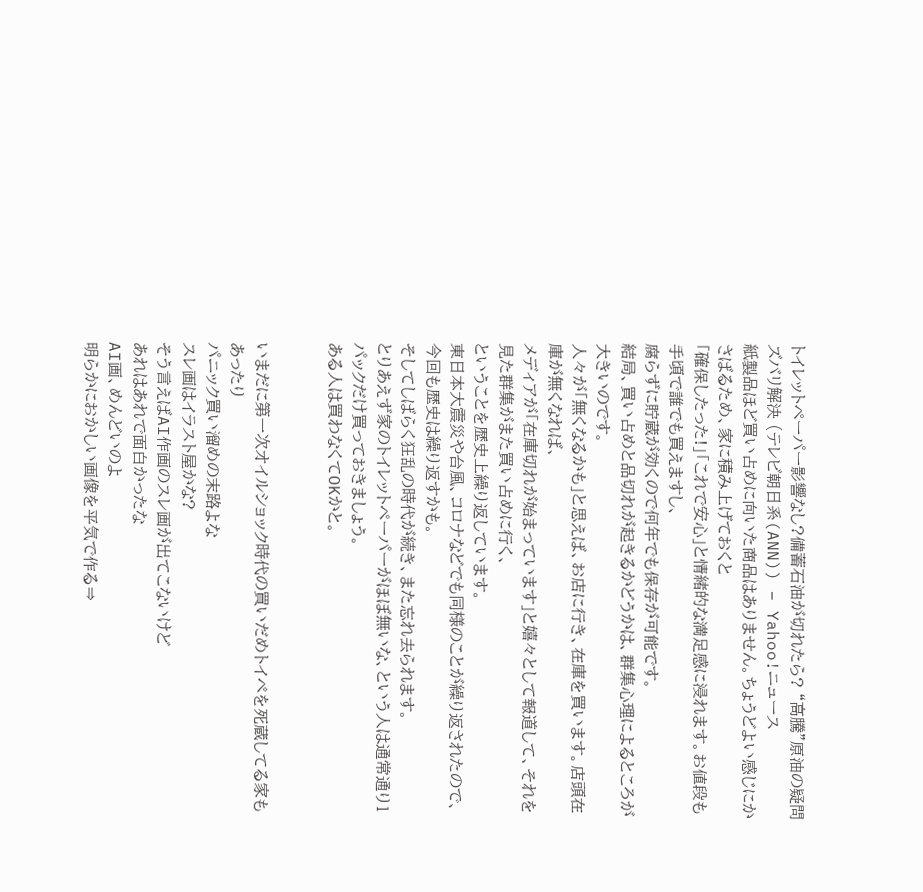トイレットペーパー影響なし?備蓄石油が切れたら? “高騰”原油の疑問ズバリ解決 (テレビ朝日系(ANN)) – Yahoo!ニュース
紙製品ほど買い占めに向いた商品はありません。ちょうどよい感じにかさばるため、家に積み上げておくと
「確保したった!」「これで安心」と情緒的な満足感に浸れます。お値段も手頃で誰でも買えますし、
腐らずに貯蔵が効くので何年でも保存が可能です。
結局、買い占めと品切れが起きるかどうかは、群集心理によるところが大きいのです。
人々が「無くなるかも」と思えば、お店に行き、在庫を買います。店頭在庫が無くなれば、
メディアが「在庫切れが始まっています」と嬉々として報道して、それを見た群集がまた買い占めに行く、
ということを歴史上繰り返しています。
東日本大震災や台風、コロナなどでも同様のことが繰り返されたので、今回も歴史は繰り返すかも。
そしてしばらく狂乱の時代が続き、また忘れ去られます。
とりあえず家のトイレットペーパーがほぼ無いな、という人は通常通り1パックだけ買っておきましょう。
ある人は買わなくてOKかと。


いまだに第一次オイルショック時代の買いだめトイペを死蔵してる家もあったり
パニック買い溜めの末路よな
スレ画はイラスト屋かな?
そう言えばAI作画のスレ画が出てこないけど
あれはあれで面白かったな
AI画、めんどいのよ
明らかにおかしい画像を平気で作る⇒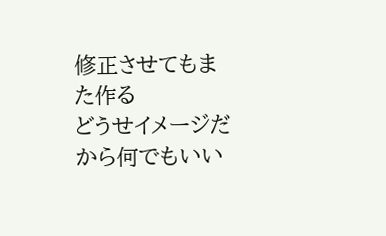修正させてもまた作る
どうせイメージだから何でもいい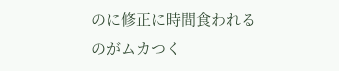のに修正に時間食われるのがムカつく